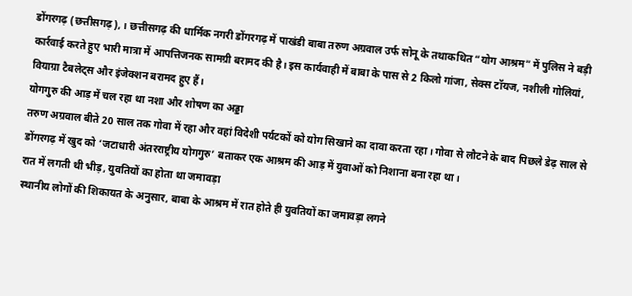डोंगरगढ़ (छत्तीसगढ़), । छत्तीसगढ़ की धार्मिक नगरी डोंगरगढ़ में पाखंडी बाबा तरुण अग्रवाल उर्फ सोनू के तथाकथित “योग आश्रम” में पुलिस ने बड़ी कार्रवाई करते हुए भारी मात्रा में आपत्तिजनक सामग्री बरामद की है। इस कार्यवाही में बाबा के पास से 2 किलो गांजा, सेक्स टॉयज, नशीली गोलियां, वियाग्रा टैबलेट्स और इंजेक्शन बरामद हुए हैं।
योगगुरु की आड़ में चल रहा था नशा और शोषण का अड्डा
तरुण अग्रवाल बीते 20 साल तक गोवा में रहा और वहां विदेशी पर्यटकों को योग सिखाने का दावा करता रहा। गोवा से लौटने के बाद पिछले डेढ़ साल से डोंगरगढ़ में खुद को ‘जटाधारी अंतरराष्ट्रीय योगगुरु’ बताकर एक आश्रम की आड़ में युवाओं को निशाना बना रहा था।
रात में लगती थी भीड़, युवतियों का होता था जमावड़ा
स्थानीय लोगों की शिकायत के अनुसार, बाबा के आश्रम में रात होते ही युवतियों का जमावड़ा लगने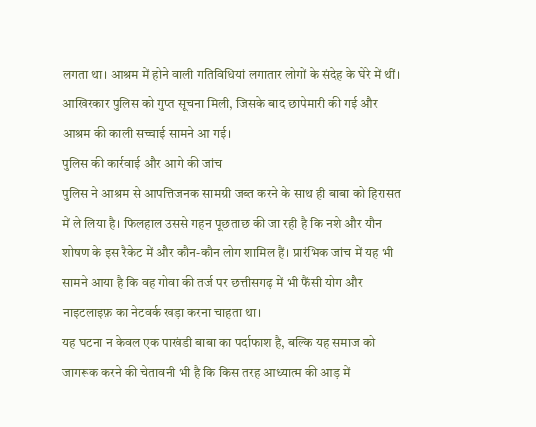लगता था। आश्रम में होने वाली गतिविधियां लगातार लोगों के संदेह के घेरे में थीं। आखिरकार पुलिस को गुप्त सूचना मिली, जिसके बाद छापेमारी की गई और आश्रम की काली सच्चाई सामने आ गई।
पुलिस की कार्रवाई और आगे की जांच
पुलिस ने आश्रम से आपत्तिजनक सामग्री जब्त करने के साथ ही बाबा को हिरासत में ले लिया है। फिलहाल उससे गहन पूछताछ की जा रही है कि नशे और यौन शोषण के इस रैकेट में और कौन-कौन लोग शामिल हैं। प्रारंभिक जांच में यह भी सामने आया है कि वह गोवा की तर्ज पर छत्तीसगढ़ में भी फैंसी योग और नाइटलाइफ़ का नेटवर्क खड़ा करना चाहता था।
यह घटना न केवल एक पाखंडी बाबा का पर्दाफाश है, बल्कि यह समाज को जागरूक करने की चेतावनी भी है कि किस तरह आध्यात्म की आड़ में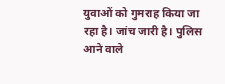युवाओं को गुमराह किया जा रहा है। जांच जारी है। पुलिस आने वाले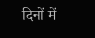दिनों में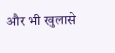और भी खुलासे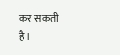कर सकती है।